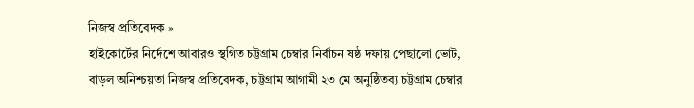নিজস্ব প্রতিবেদক »
হাইকোর্টের নির্দেশে আবারও স্থগিত চট্টগ্রাম চেম্বার নির্বাচন ষষ্ঠ দফায় পেছালো ভোট, বাড়ল অনিশ্চয়তা নিজস্ব প্রতিবেদক, চট্টগ্রাম আগামী ২৩ মে অনুষ্ঠিতব্য চট্টগ্রাম চেম্বার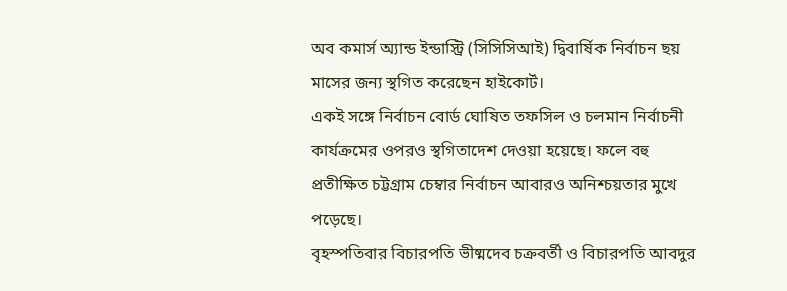অব কমার্স অ্যান্ড ইন্ডাস্ট্রি (সিসিসিআই) দ্বিবার্ষিক নির্বাচন ছয় মাসের জন্য স্থগিত করেছেন হাইকোর্ট।
একই সঙ্গে নির্বাচন বোর্ড ঘোষিত তফসিল ও চলমান নির্বাচনী কার্যক্রমের ওপরও স্থগিতাদেশ দেওয়া হয়েছে। ফলে বহু প্রতীক্ষিত চট্টগ্রাম চেম্বার নির্বাচন আবারও অনিশ্চয়তার মুখে পড়েছে।
বৃহস্পতিবার বিচারপতি ভীষ্মদেব চক্রবর্তী ও বিচারপতি আবদুর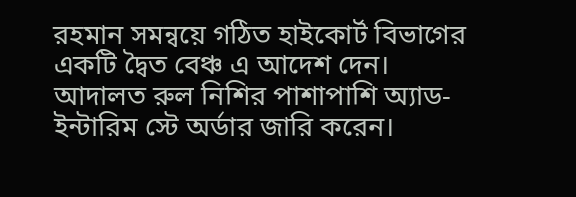রহমান সমন্বয়ে গঠিত হাইকোর্ট বিভাগের একটি দ্বৈত বেঞ্চ এ আদেশ দেন। আদালত রুল নিশির পাশাপাশি অ্যাড-ইন্টারিম স্টে অর্ডার জারি করেন।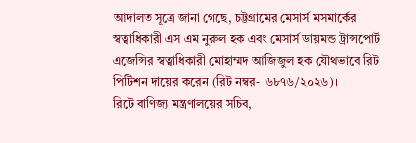আদালত সূত্রে জানা গেছে, চট্টগ্রামের মেসার্স মসমার্কের স্বত্বাধিকারী এস এম নুরুল হক এবং মেসার্স ডায়মন্ড ট্রান্সপোর্ট এজেন্সির স্বত্বাধিকারী মোহাম্মদ আজিজুল হক যৌথভাবে রিট পিটিশন দায়ের করেন (রিট নম্বর- ৬৮৭৬/২০২৬)।
রিটে বাণিজ্য মন্ত্রণালয়ের সচিব,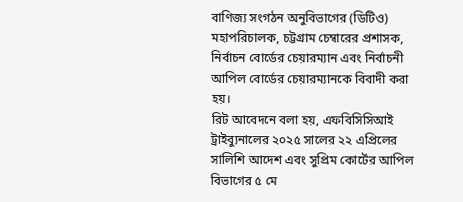বাণিজ্য সংগঠন অনুবিভাগের (ডিটিও) মহাপরিচালক, চট্টগ্রাম চেম্বারের প্রশাসক, নির্বাচন বোর্ডের চেয়ারম্যান এবং নির্বাচনী আপিল বোর্ডের চেয়ারম্যানকে বিবাদী করা হয়।
রিট আবেদনে বলা হয়, এফবিসিসিআই ট্রাইব্যুনালের ২০২৫ সালের ২২ এপ্রিলের সালিশি আদেশ এবং সুপ্রিম কোর্টের আপিল বিভাগের ৫ মে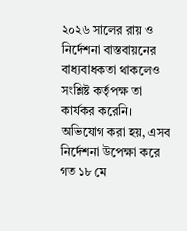২০২৬ সালের রায় ও নির্দেশনা বাস্তবায়নের বাধ্যবাধকতা থাকলেও সংশ্লিষ্ট কর্তৃপক্ষ তা কার্যকর করেনি। অভিযোগ করা হয়, এসব নির্দেশনা উপেক্ষা করে গত ১৮ মে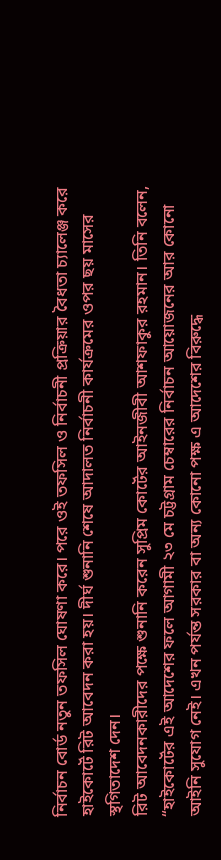নির্বাচন বোর্ড নতুন তফসিল ঘোষণা করে। পরে ওই তফসিল ও নির্বাচনী প্রক্রিয়ার বৈধতা চ্যালেঞ্জ করে হাইকোর্টে রিট আবেদন করা হয়। দীর্ঘ শুনানি শেষে আদালত নির্বাচনী কার্যক্রমের ওপর ছয় মাসের স্থগিতাদেশ দেন।
রিট আবেদনকারীদের পক্ষে শুনানি করেন সুপ্রিম কোর্টের আইনজীবী আশফাকুর রহমান। তিনি বলেন, “হাইকোর্টের এই আদেশের ফলে আগামী ২৩ মে চট্টগ্রাম চেম্বারের নির্বাচন আয়োজনের আর কোনো আইনি সুযোগ নেই। এখন পর্যন্ত সরকার বা অন্য কোনো পক্ষ এ আদেশের বিরুদ্ধে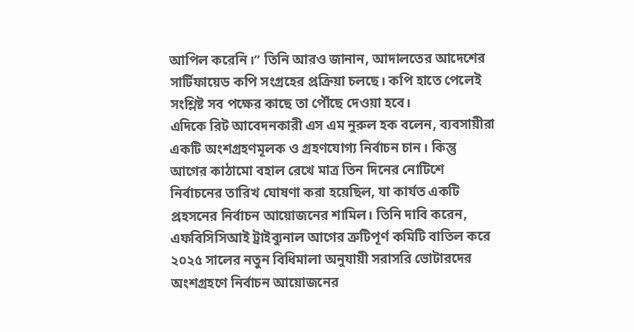আপিল করেনি।” তিনি আরও জানান, আদালতের আদেশের সার্টিফায়েড কপি সংগ্রহের প্রক্রিয়া চলছে। কপি হাতে পেলেই সংশ্লিষ্ট সব পক্ষের কাছে তা পৌঁছে দেওয়া হবে।
এদিকে রিট আবেদনকারী এস এম নুরুল হক বলেন, ব্যবসায়ীরা একটি অংশগ্রহণমূলক ও গ্রহণযোগ্য নির্বাচন চান। কিন্তু আগের কাঠামো বহাল রেখে মাত্র তিন দিনের নোটিশে নির্বাচনের তারিখ ঘোষণা করা হয়েছিল, যা কার্যত একটি প্রহসনের নির্বাচন আয়োজনের শামিল। তিনি দাবি করেন, এফবিসিসিআই ট্রাইব্যুনাল আগের ত্রুটিপূর্ণ কমিটি বাতিল করে ২০২৫ সালের নতুন বিধিমালা অনুযায়ী সরাসরি ভোটারদের অংশগ্রহণে নির্বাচন আয়োজনের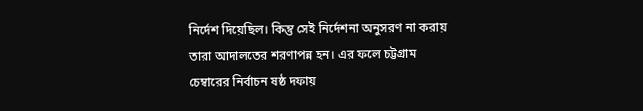নির্দেশ দিয়েছিল। কিন্তু সেই নির্দেশনা অনুসরণ না করায় তারা আদালতের শরণাপন্ন হন। এর ফলে চট্টগ্রাম চেম্বারের নির্বাচন ষষ্ঠ দফায়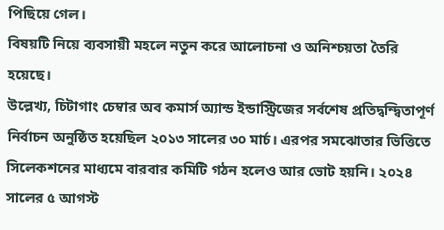পিছিয়ে গেল।
বিষয়টি নিয়ে ব্যবসায়ী মহলে নতুন করে আলোচনা ও অনিশ্চয়তা তৈরি হয়েছে।
উল্লেখ্য, চিটাগাং চেম্বার অব কমার্স অ্যান্ড ইন্ডাস্ট্রিজের সর্বশেষ প্রতিদ্বন্দ্বিতাপূর্ণ নির্বাচন অনুষ্ঠিত হয়েছিল ২০১৩ সালের ৩০ মার্চ। এরপর সমঝোতার ভিত্তিতে সিলেকশনের মাধ্যমে বারবার কমিটি গঠন হলেও আর ভোট হয়নি। ২০২৪ সালের ৫ আগস্ট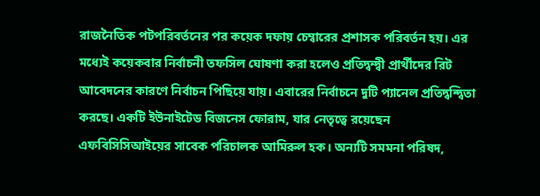রাজনৈতিক পটপরিবর্তনের পর কয়েক দফায় চেম্বারের প্রশাসক পরিবর্তন হয়। এর মধ্যেই কয়েকবার নির্বাচনী তফসিল ঘোষণা করা হলেও প্রতিদ্বন্দ্বী প্রার্থীদের রিট আবেদনের কারণে নির্বাচন পিছিয়ে যায়। এবারের নির্বাচনে দুটি প্যানেল প্রতিদ্বন্দ্বিতা করছে। একটি ইউনাইটেড বিজনেস ফোরাম, যার নেতৃত্বে রয়েছেন এফবিসিসিআইয়ের সাবেক পরিচালক আমিরুল হক। অন্যটি সমমনা পরিষদ,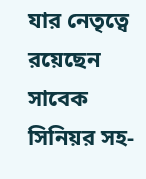যার নেতৃত্বে রয়েছেন সাবেক সিনিয়র সহ-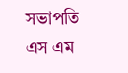সভাপতি এস এম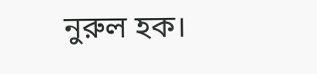নুরুল হক।